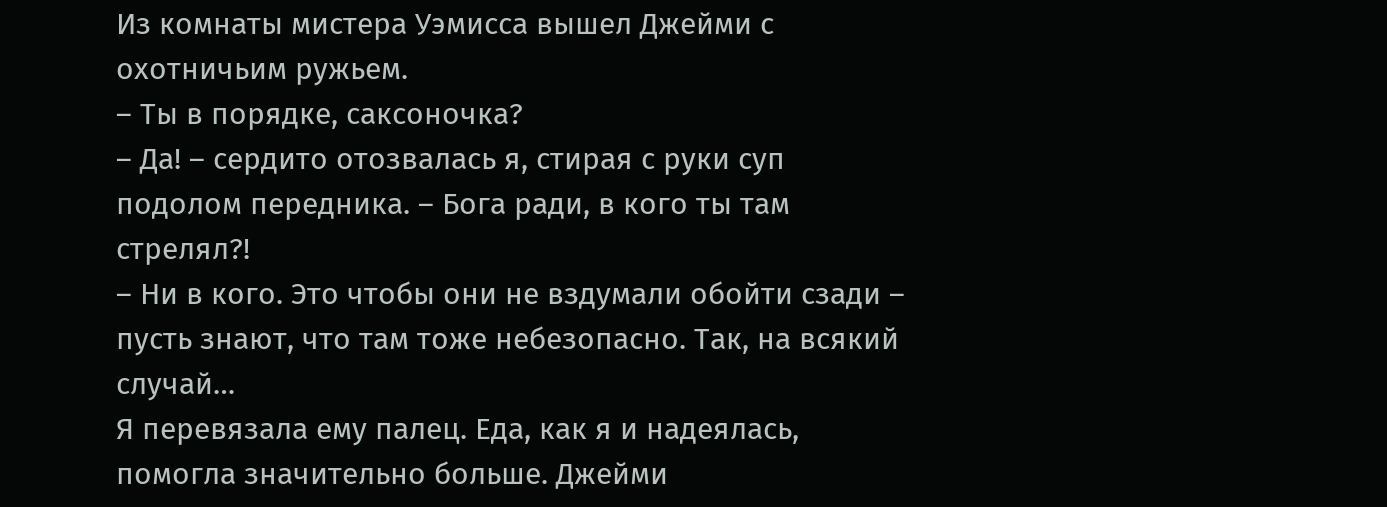Из комнаты мистера Уэмисса вышел Джейми с охотничьим ружьем.
– Ты в порядке, саксоночка?
– Да! – сердито отозвалась я, стирая с руки суп подолом передника. – Бога ради, в кого ты там стрелял?!
– Ни в кого. Это чтобы они не вздумали обойти сзади – пусть знают, что там тоже небезопасно. Так, на всякий случай…
Я перевязала ему палец. Еда, как я и надеялась, помогла значительно больше. Джейми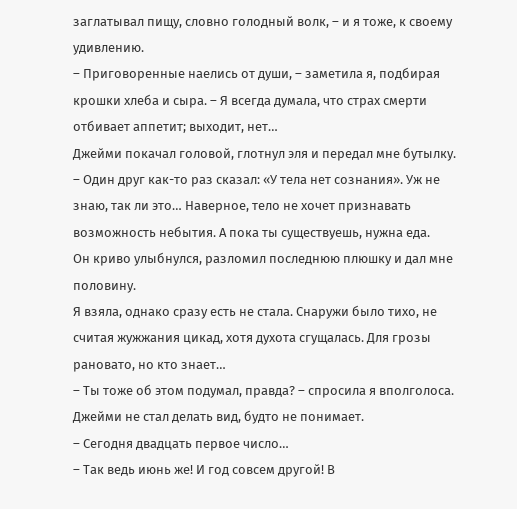заглатывал пищу, словно голодный волк, – и я тоже, к своему удивлению.
– Приговоренные наелись от души, – заметила я, подбирая крошки хлеба и сыра. – Я всегда думала, что страх смерти отбивает аппетит; выходит, нет…
Джейми покачал головой, глотнул эля и передал мне бутылку.
– Один друг как-то раз сказал: «У тела нет сознания». Уж не знаю, так ли это… Наверное, тело не хочет признавать возможность небытия. А пока ты существуешь, нужна еда.
Он криво улыбнулся, разломил последнюю плюшку и дал мне половину.
Я взяла, однако сразу есть не стала. Снаружи было тихо, не считая жужжания цикад, хотя духота сгущалась. Для грозы рановато, но кто знает…
– Ты тоже об этом подумал, правда? – спросила я вполголоса.
Джейми не стал делать вид, будто не понимает.
– Сегодня двадцать первое число…
– Так ведь июнь же! И год совсем другой! В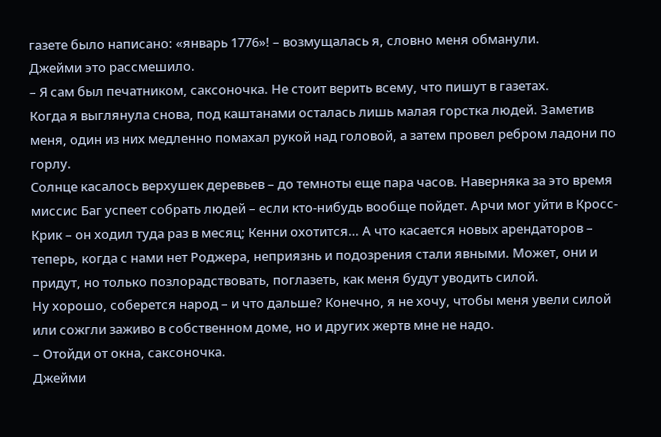газете было написано: «январь 1776»! – возмущалась я, словно меня обманули.
Джейми это рассмешило.
– Я сам был печатником, саксоночка. Не стоит верить всему, что пишут в газетах.
Когда я выглянула снова, под каштанами осталась лишь малая горстка людей. Заметив меня, один из них медленно помахал рукой над головой, а затем провел ребром ладони по горлу.
Солнце касалось верхушек деревьев – до темноты еще пара часов. Наверняка за это время миссис Баг успеет собрать людей – если кто-нибудь вообще пойдет. Арчи мог уйти в Кросс-Крик – он ходил туда раз в месяц; Кенни охотится… А что касается новых арендаторов – теперь, когда с нами нет Роджера, неприязнь и подозрения стали явными. Может, они и придут, но только позлорадствовать, поглазеть, как меня будут уводить силой.
Ну хорошо, соберется народ – и что дальше? Конечно, я не хочу, чтобы меня увели силой или сожгли заживо в собственном доме, но и других жертв мне не надо.
– Отойди от окна, саксоночка.
Джейми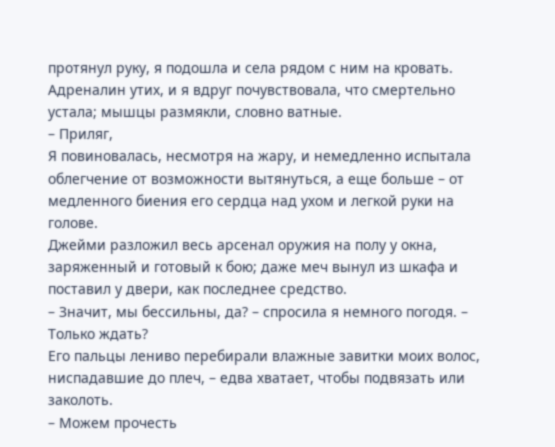протянул руку, я подошла и села рядом с ним на кровать. Адреналин утих, и я вдруг почувствовала, что смертельно устала; мышцы размякли, словно ватные.
– Приляг,
Я повиновалась, несмотря на жару, и немедленно испытала облегчение от возможности вытянуться, а еще больше – от медленного биения его сердца над ухом и легкой руки на голове.
Джейми разложил весь арсенал оружия на полу у окна, заряженный и готовый к бою; даже меч вынул из шкафа и поставил у двери, как последнее средство.
– Значит, мы бессильны, да? – спросила я немного погодя. – Только ждать?
Его пальцы лениво перебирали влажные завитки моих волос, ниспадавшие до плеч, – едва хватает, чтобы подвязать или заколоть.
– Можем прочесть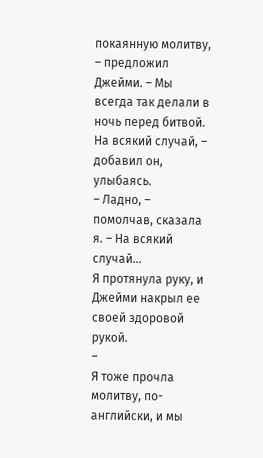покаянную молитву, – предложил Джейми. – Мы всегда так делали в ночь перед битвой. На всякий случай, – добавил он, улыбаясь.
– Ладно, – помолчав, сказала я. – На всякий случай…
Я протянула руку, и Джейми накрыл ее своей здоровой рукой.
–
Я тоже прочла молитву, по-английски, и мы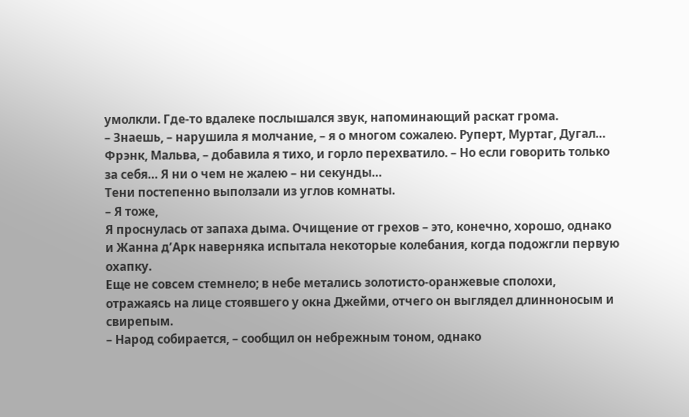умолкли. Где-то вдалеке послышался звук, напоминающий раскат грома.
– Знаешь, – нарушила я молчание, – я о многом сожалею. Руперт, Муртаг, Дугал… Фрэнк, Мальва, – добавила я тихо, и горло перехватило. – Но если говорить только за себя… Я ни о чем не жалею – ни секунды…
Тени постепенно выползали из углов комнаты.
– Я тоже,
Я проснулась от запаха дыма. Очищение от грехов – это, конечно, хорошо, однако и Жанна д’Арк наверняка испытала некоторые колебания, когда подожгли первую охапку.
Еще не совсем стемнело; в небе метались золотисто-оранжевые сполохи, отражаясь на лице стоявшего у окна Джейми, отчего он выглядел длинноносым и свирепым.
– Народ собирается, – сообщил он небрежным тоном, однако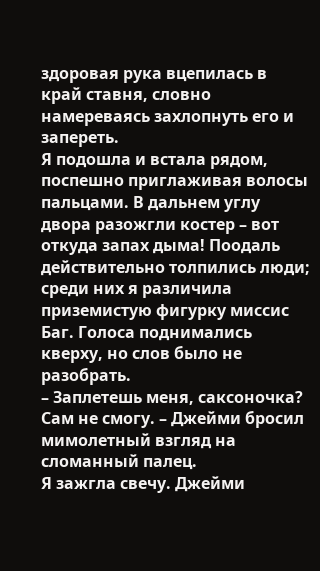здоровая рука вцепилась в край ставня, словно намереваясь захлопнуть его и запереть.
Я подошла и встала рядом, поспешно приглаживая волосы пальцами. В дальнем углу двора разожгли костер – вот откуда запах дыма! Поодаль действительно толпились люди; среди них я различила приземистую фигурку миссис Баг. Голоса поднимались кверху, но слов было не разобрать.
– Заплетешь меня, саксоночка? Сам не смогу. – Джейми бросил мимолетный взгляд на сломанный палец.
Я зажгла свечу. Джейми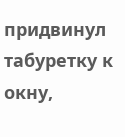придвинул табуретку к окну,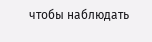чтобы наблюдать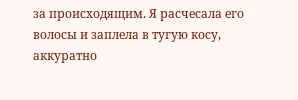за происходящим. Я расчесала его волосы и заплела в тугую косу, аккуратно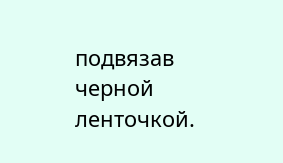подвязав черной ленточкой.